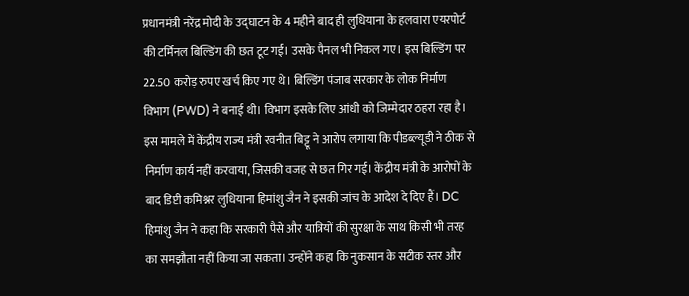प्रधानमंत्री नरेंद्र मोदी के उद्घाटन के 4 महीने बाद ही लुधियाना के हलवारा एयरपोर्ट की टर्मिनल बिल्डिंग की छत टूट गई। उसके पैनल भी निकल गए। इस बिल्डिंग पर 22.50 करोड़ रुपए खर्च किए गए थे। बिल्डिंग पंजाब सरकार के लोक निर्माण विभाग (PWD) ने बनाई थी। विभाग इसके लिए आंधी को जिम्मेदार ठहरा रहा है। इस मामले में केंद्रीय राज्य मंत्री रवनीत बिट्टू ने आरोप लगाया कि पीडब्ल्यूडी ने ठीक से निर्माण कार्य नहीं करवाया, जिसकी वजह से छत गिर गई। केंद्रीय मंत्री के आरोपों के बाद डिप्टी कमिश्नर लुधियाना हिमांशु जैन ने इसकी जांच के आदेश दे दिए हैं। DC हिमांशु जैन ने कहा कि सरकारी पैसे और यात्रियों की सुरक्षा के साथ किसी भी तरह का समझौता नहीं किया जा सकता। उन्होंने कहा कि नुकसान के सटीक स्तर और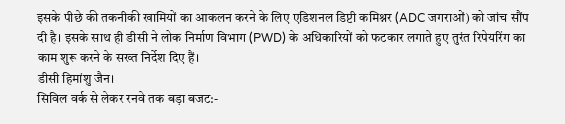इसके पीछे की तकनीकी खामियों का आकलन करने के लिए एडिशनल डिप्टी कमिश्नर (ADC जगराओं) को जांच सौंप दी है। इसके साथ ही डीसी ने लोक निर्माण विभाग (PWD) के अधिकारियों को फटकार लगाते हुए तुरंत रिपेयरिंग का काम शुरू करने के सख्त निर्देश दिए हैं।
डीसी हिमांशु जैन।
सिविल वर्क से लेकर रनवे तक बड़ा बजट:-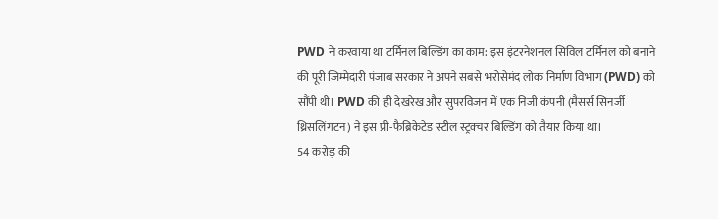PWD ने करवाया था टर्मिनल बिल्डिंग का काम: इस इंटरनेशनल सिविल टर्मिनल को बनाने की पूरी जिम्मेदारी पंजाब सरकार ने अपने सबसे भरोसेमंद लोक निर्माण विभाग (PWD) को सौंपी थी। PWD की ही देखरेख और सुपरविजन में एक निजी कंपनी (मैसर्स सिनर्जी थ्रिसलिंगटन) ने इस प्री-फैब्रिकेटेड स्टील स्ट्रक्चर बिल्डिंग को तैयार किया था।
54 करोड़ की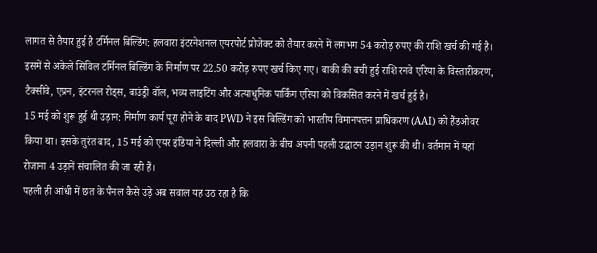लागत से तैयार हुई है टर्मिनल बिल्डिंग: हलवारा इंटरनेशनल एयरपोर्ट प्रोजेक्ट को तैयार करने में लगभग 54 करोड़ रुपए की राशि खर्च की गई है। इसमें से अकेले सिविल टर्मिनल बिल्डिंग के निर्माण पर 22.50 करोड़ रुपए खर्च किए गए। बाकी की बची हुई राशि रनवे एरिया के विस्तारीकरण, टैक्सीवे, एप्रन, इंटरनल रोड्स, बाउंड्री वॉल, भव्य लाइटिंग और अत्याधुनिक पार्किंग एरिया को विकसित करने में खर्च हुई है।
15 मई को शुरू हुई थी उड़ान: निर्माण कार्य पूरा होने के बाद PWD ने इस बिल्डिंग को भारतीय विमानपत्तन प्राधिकरण (AAI) को हैंडओवर किया था। इसके तुरंत बाद, 15 मई को एयर इंडिया ने दिल्ली और हलवारा के बीच अपनी पहली उद्घाटन उड़ान शुरू की थी। वर्तमान में यहां रोजाना 4 उड़ानें संचालित की जा रही हैं।
पहली ही आंधी में छत के पैनल कैसे उड़े अब सवाल यह उठ रहा है कि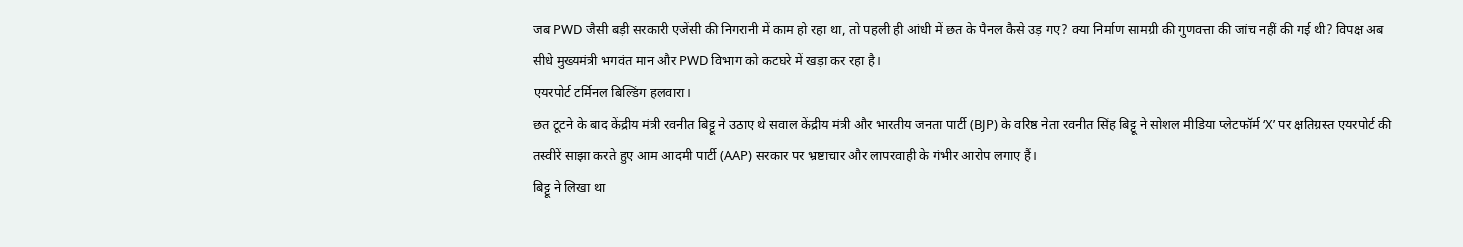जब PWD जैसी बड़ी सरकारी एजेंसी की निगरानी में काम हो रहा था, तो पहली ही आंधी में छत के पैनल कैसे उड़ गए? क्या निर्माण सामग्री की गुणवत्ता की जांच नहीं की गई थी? विपक्ष अब सीधे मुख्यमंत्री भगवंत मान और PWD विभाग को कटघरे में खड़ा कर रहा है।
एयरपोर्ट टर्मिनल बिल्डिंग हलवारा।
छत टूटने के बाद केंद्रीय मंत्री रवनीत बिट्टू ने उठाए थे सवाल केंद्रीय मंत्री और भारतीय जनता पार्टी (BJP) के वरिष्ठ नेता रवनीत सिंह बिट्टू ने सोशल मीडिया प्लेटफॉर्म ‘X’ पर क्षतिग्रस्त एयरपोर्ट की तस्वीरें साझा करते हुए आम आदमी पार्टी (AAP) सरकार पर भ्रष्टाचार और लापरवाही के गंभीर आरोप लगाए हैं।
बिट्टू ने लिखा था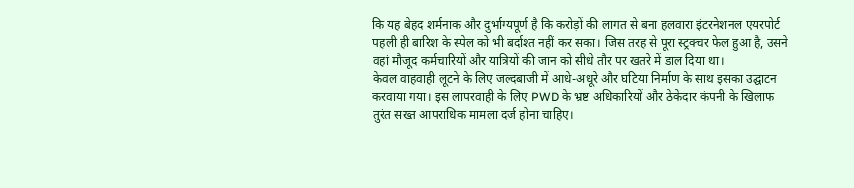कि यह बेहद शर्मनाक और दुर्भाग्यपूर्ण है कि करोड़ों की लागत से बना हलवारा इंटरनेशनल एयरपोर्ट पहली ही बारिश के स्पेल को भी बर्दाश्त नहीं कर सका। जिस तरह से पूरा स्ट्रक्चर फेल हुआ है, उसने वहां मौजूद कर्मचारियों और यात्रियों की जान को सीधे तौर पर खतरे में डाल दिया था।
केवल वाहवाही लूटने के लिए जल्दबाजी में आधे-अधूरे और घटिया निर्माण के साथ इसका उद्घाटन करवाया गया। इस लापरवाही के लिए PWD के भ्रष्ट अधिकारियों और ठेकेदार कंपनी के खिलाफ तुरंत सख्त आपराधिक मामला दर्ज होना चाहिए।